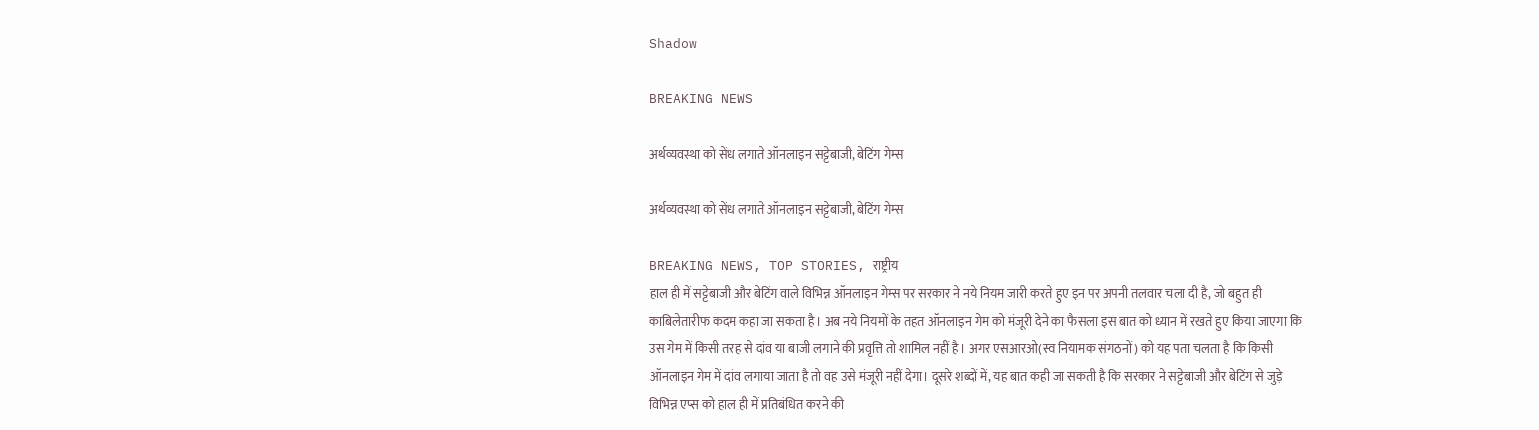Shadow

BREAKING NEWS

अर्थव्यवस्था को सेंध लगाते ऑनलाइन सट्टेबाजी, बेटिंग गेम्स

अर्थव्यवस्था को सेंध लगाते ऑनलाइन सट्टेबाजी, बेटिंग गेम्स

BREAKING NEWS, TOP STORIES, राष्ट्रीय
हाल ही में सट्टेबाजी और बेटिंग वाले विभिन्न ऑनलाइन गेम्स पर सरकार ने नये नियम जारी करते हुए इन पर अपनी तलवार चला दी है, जो बहुत ही काबिलेतारीफ कदम कहा जा सकता है। अब नये नियमों के तहत ऑनलाइन गेम को मंजूरी देने का फैसला इस बात को ध्यान में रखते हुए किया जाएगा कि उस गेम में किसी तरह से दांव या बाजी लगाने की प्रवृत्ति तो शामिल नहीं है। अगर एसआरओ(स्व नियामक संगठनों) को यह पता चलता है कि किसी ऑनलाइन गेम में दांव लगाया जाता है तो वह उसे मंजूरी नहीं देगा। दूसरे शब्दों में, यह बात कही जा सकती है कि सरकार ने सट्टेबाजी और बेटिंग से जुड़े विभिन्न एप्स को हाल ही में प्रतिबंधित करने की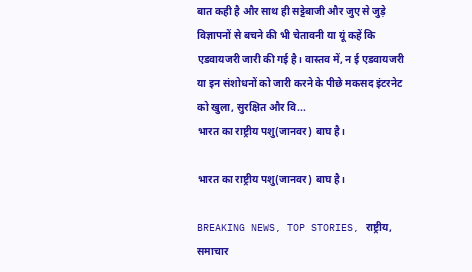बात कही है और साथ ही सट्टेबाजी और जुए से जुड़े विज्ञापनों से बचने की भी चेतावनी या यूं कहें कि एडवायजरी जारी की गई है। वास्तव में, न ई एडवायजरी या इन संशोधनों को जारी करने के पीछे मकसद इंटरनेट को खुला, सुरक्षित और वि...
भारत का राष्ट्रीय पशु(जानवर) बाघ है।

भारत का राष्ट्रीय पशु(जानवर) बाघ है।

BREAKING NEWS, TOP STORIES, राष्ट्रीय, समाचार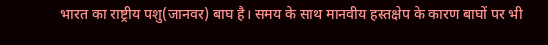भारत का राष्ट्रीय पशु(जानवर) बाघ है। समय के साथ मानवीय हस्तक्षेप के कारण बाघों पर भी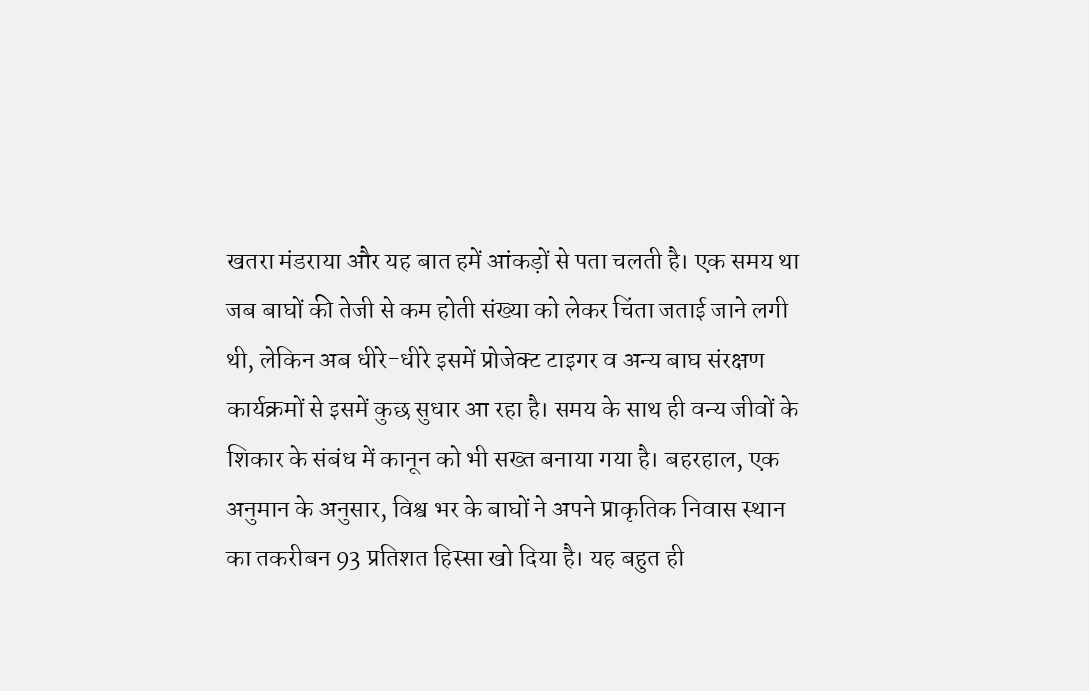खतरा मंडराया और यह बात हमें आंकड़ों से पता चलती है। एक समय था जब बाघों की तेजी से कम होती संख्या को लेकर चिंता जताई जाने लगी थी, लेकिन अब धीरे-धीरे इसमें प्रोजेक्ट टाइगर व अन्य बाघ संरक्षण कार्यक्रमों से इसमें कुछ सुधार आ रहा है। समय के साथ ही वन्य जीवों के शिकार के संबंध में कानून को भी सख्त बनाया गया है। बहरहाल, एक अनुमान के अनुसार, विश्व भर के बाघों ने अपने प्राकृतिक निवास स्थान का तकरीबन 93 प्रतिशत हिस्सा खो दिया है। यह बहुत ही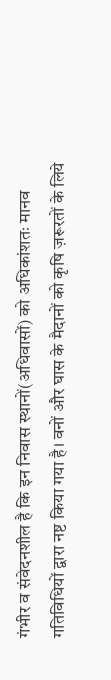गंभीर व संवेदनशील है कि इन निवास स्थानों(अधिवासों) को अधिकांशतः मानव गतिविधियों द्वारा नष्ट किया गया है। वनों और घास के मैदानों को कृषि ज़रूरतों के लिये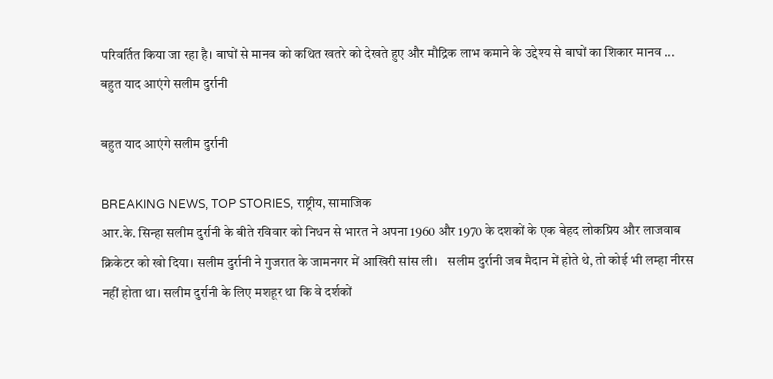परिवर्तित किया जा रहा है। बाघों से मानव को कथित खतरे को देखते हुए और मौद्रिक लाभ कमाने के उद्देश्य से बाघों का शिकार मानव ...
बहुत याद आएंगे सलीम दुर्रानी

बहुत याद आएंगे सलीम दुर्रानी

BREAKING NEWS, TOP STORIES, राष्ट्रीय, सामाजिक
आर.के. सिन्हा सलीम दुर्रानी के बीते रविवार को निधन से भारत ने अपना 1960 और 1970 के दशकों के एक बेहद लोकप्रिय और लाजवाब क्रिकेटर को खो दिया। सलीम दुर्रानी ने गुजरात के जामनगर में आखिरी सांस ली।   सलीम दुर्रानी जब मैदान में होते थे, तो कोई भी लम्हा नीरस नहीं होता था। सलीम दुर्रानी के लिए मशहूर था कि वे दर्शकों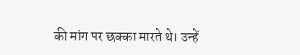की मांग पर छक्का मारते थे। उन्हें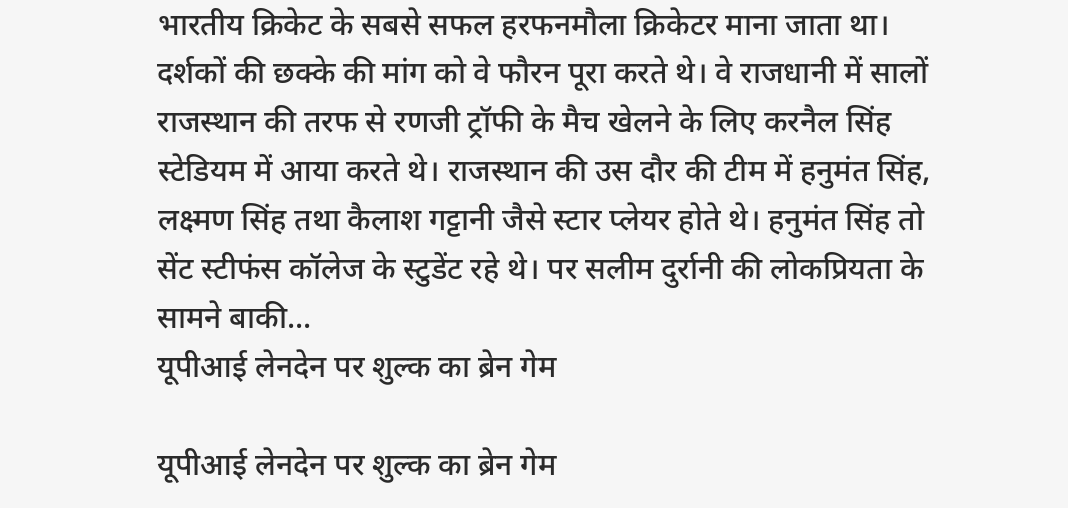भारतीय क्रिकेट के सबसे सफल हरफनमौला क्रिकेटर माना जाता था। दर्शकों की छक्के की मांग को वे फौरन पूरा करते थे। वे राजधानी में सालों राजस्थान की तरफ से रणजी ट्रॉफी के मैच खेलने के लिए करनैल सिंह स्टेडियम में आया करते थे। राजस्थान की उस दौर की टीम में हनुमंत सिंह, लक्ष्मण सिंह तथा कैलाश गट्टानी जैसे स्टार प्लेयर होते थे। हनुमंत सिंह तो सेंट स्टीफंस कॉलेज के स्टुडेंट रहे थे। पर सलीम दुर्रानी की लोकप्रियता के सामने बाकी...
यूपीआई लेनदेन पर शुल्क का ब्रेन गेम

यूपीआई लेनदेन पर शुल्क का ब्रेन गेम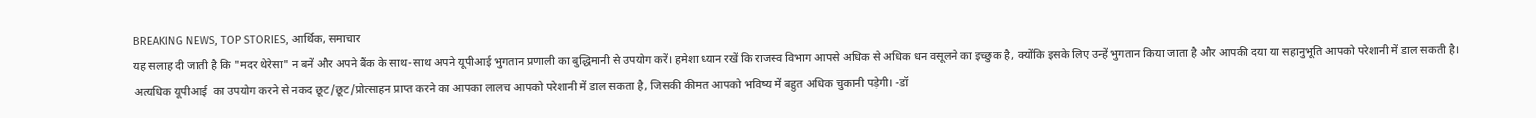BREAKING NEWS, TOP STORIES, आर्थिक, समाचार
यह सलाह दी जाती है कि "मदर थेरेसा" न बनें और अपने बैंक के साथ-साथ अपने यूपीआई भुगतान प्रणाली का बुद्धिमानी से उपयोग करें। हमेशा ध्यान रखें कि राजस्व विभाग आपसे अधिक से अधिक धन वसूलने का इच्छुक है, क्योंकि इसके लिए उन्हें भुगतान किया जाता है और आपकी दया या सहानुभूति आपको परेशानी में डाल सकती है। अत्यधिक यूपीआई  का उपयोग करने से नकद छूट/छूट/प्रोत्साहन प्राप्त करने का आपका लालच आपको परेशानी में डाल सकता है, जिसकी कीमत आपको भविष्य में बहुत अधिक चुकानी पड़ेगी। -डॉ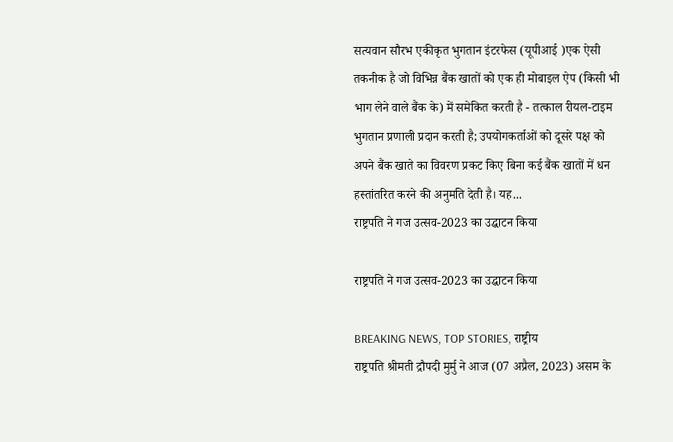सत्यवान सौरभ एकीकृत भुगतान इंटरफेस (यूपीआई )एक ऐसी तकनीक है जो विभिन्न बैंक खातों को एक ही मोबाइल ऐप (किसी भी भाग लेने वाले बैंक के) में समेकित करती है - तत्काल रीयल-टाइम भुगतान प्रणाली प्रदान करती है; उपयोगकर्ताओं को दूसरे पक्ष को अपने बैंक खाते का विवरण प्रकट किए बिना कई बैंक खातों में धन हस्तांतरित करने की अनुमति देती है। यह...
राष्ट्रपति ने गज उत्सव-2023 का उद्घाटन किया

राष्ट्रपति ने गज उत्सव-2023 का उद्घाटन किया

BREAKING NEWS, TOP STORIES, राष्ट्रीय
राष्ट्रपति श्रीमती द्रौपदी मुर्मु ने आज (07 अप्रैल, 2023) असम के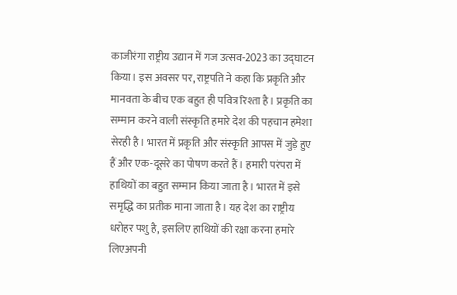काजीरंगा राष्ट्रीय उद्यान में गज उत्सव-2023 का उद्घाटन किया। इस अवसर पर, राष्ट्रपति ने कहा कि प्रकृति और मानवता के बीच एक बहुत ही पवित्र रिश्ता है। प्रकृति का सम्मान करने वाली संस्कृति हमारे देश की पहचान हमेशा सेरही है। भारत में प्रकृति और संस्कृति आपस में जुड़े हुए हैं और एक-दूसरे का पोषण करते हैं। हमारी परंपरा में हाथियों का बहुत सम्मान किया जाता है। भारत में इसे समृद्धि का प्रतीक माना जाता है। यह देश का राष्ट्रीय धरोहर पशु है, इसलिए हाथियों की रक्षा करना हमारे लिएअपनी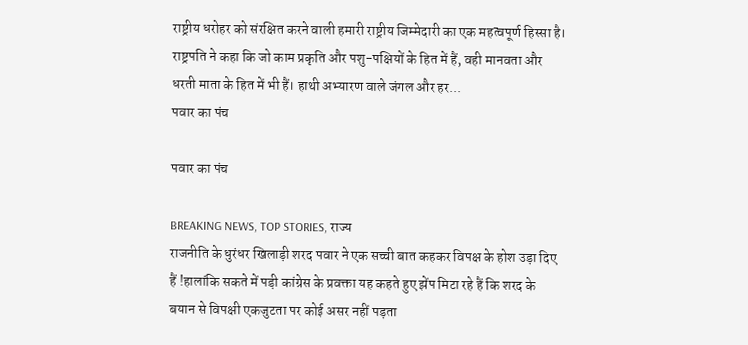राष्ट्रीय धरोहर को संरक्षित करने वाली हमारी राष्ट्रीय जिम्मेदारी का एक महत्वपूर्ण हिस्सा है। राष्ट्रपति ने कहा कि जो काम प्रकृति और पशु-पक्षियों के हित में हैं, वही मानवता और धरती माता के हित में भी हैं। हाथी अभ्यारण वाले जंगल और हर...
पवार का पंच

पवार का पंच

BREAKING NEWS, TOP STORIES, राज्य
राजनीति के धुरंधर खिलाड़ी शरद पवार ने एक सच्ची बात कहकर विपक्ष के होश उड़ा दिए हैं !हालांकि सकते में पड़ी कांग्रेस के प्रवक्ता यह कहते हुए झेंप मिटा रहे हैं कि शरद के बयान से विपक्षी एकजुटता पर कोई असर नहीं पड़ता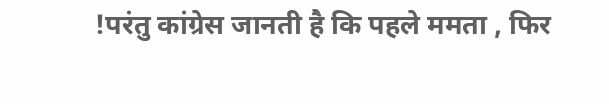!परंतु कांग्रेस जानती है कि पहले ममता , फिर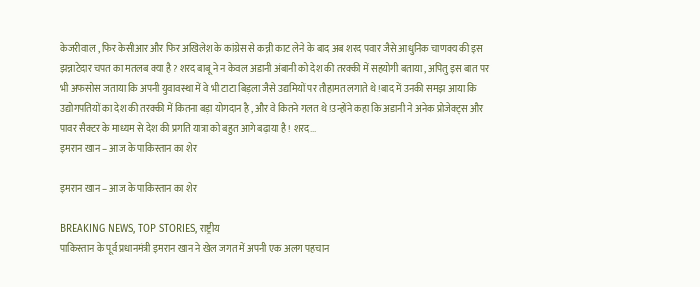केजरीवाल , फिर केसीआर और फिर अखिलेश के कांग्रेस से कन्नी काट लेने के बाद अब शरद पवार जैसे आधुनिक चाणक्य की इस झन्नाटेदार चपत का मतलब क्या है ? शरद बाबू ने न केवल अडानी अंबानी को देश की तरक्की में सहयोगी बताया , अपितु इस बात पर भी अफसोस जताया कि अपनी युवावस्था में वे भी टाटा बिड़ला जैसे उद्यमियों पर तौहामत लगाते थे !बाद में उनकी समझ आया कि उद्योगपतियों का देश की तरक्की में कितना बड़ा योगदान है , और वे कितने गलत थे !उन्होंने कहा कि अडानी ने अनेक प्रोजेक्ट्स और पावर सैक्टर के माध्यम से देश की प्रगति यात्रा को बहुत आगे बढ़ाया है ! शरद...
इमरान खान – आज के पाकिस्तान का शेर

इमरान खान – आज के पाकिस्तान का शेर

BREAKING NEWS, TOP STORIES, राष्ट्रीय
पाकिस्तान के पूर्व प्रधानमंत्री इमरान खान ने खेल जगत में अपनी एक अलग पहचान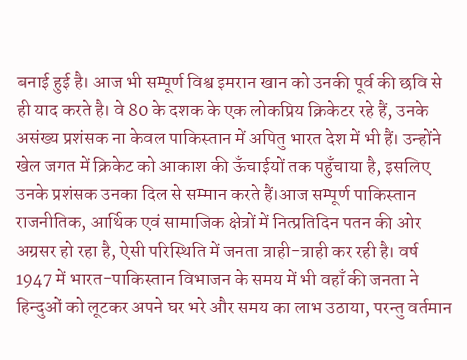बनाई हुई है। आज भी सम्पूर्ण विश्व इमरान खान को उनकी पूर्व की छवि से ही याद करते है। वे 80 के दशक के एक लोकप्रिय क्रिकेटर रहे हैं, उनके असंख्य प्रशंसक ना केवल पाकिस्तान में अपितु भारत देश में भी हैं। उन्होंने खेल जगत में क्रिकेट को आकाश की ऊँचाईयों तक पहुँचाया है, इसलिए उनके प्रशंसक उनका दिल से सम्मान करते हैं।आज सम्पूर्ण पाकिस्तान राजनीतिक, आर्थिक एवं सामाजिक क्षेत्रों में नित्प्रतिदिन पतन की ओर अग्रसर हो रहा है, ऐसी परिस्थिति में जनता त्राही-त्राही कर रही है। वर्ष 1947 में भारत-पाकिस्तान विभाजन के समय में भी वहाँ की जनता ने हिन्दुओं को लूटकर अपने घर भरे और समय का लाभ उठाया, परन्तु वर्तमान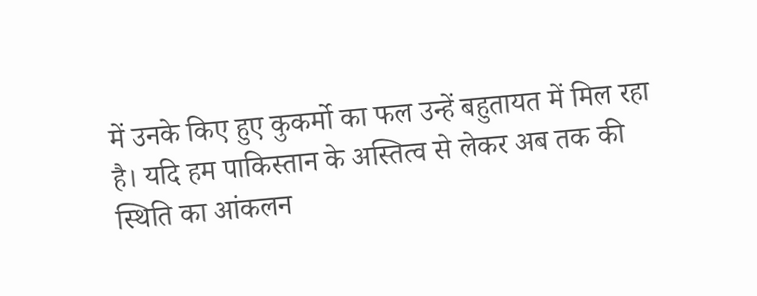में उनके किए हुए कुकर्मो का फल उन्हें बहुतायत में मिल रहा है। यदि हम पाकिस्तान के अस्तित्व से लेकर अब तक की स्थिति का आंकलन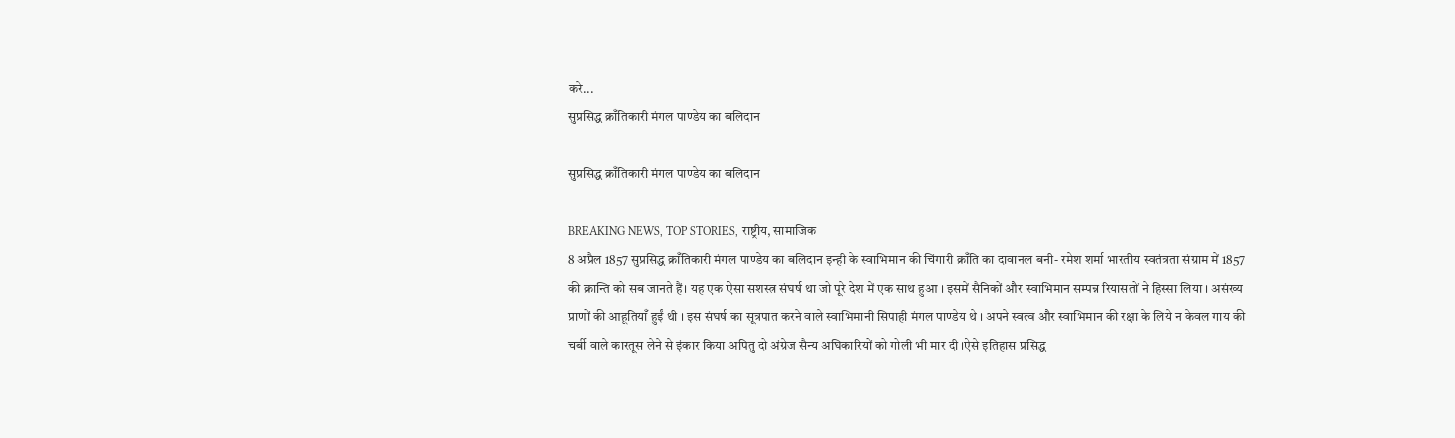करे...
सुप्रसिद्ध क्राँतिकारी मंगल पाण्डेय का बलिदान

सुप्रसिद्ध क्राँतिकारी मंगल पाण्डेय का बलिदान

BREAKING NEWS, TOP STORIES, राष्ट्रीय, सामाजिक
8 अप्रैल 1857 सुप्रसिद्ध क्राँतिकारी मंगल पाण्डेय का बलिदान इन्ही के स्वाभिमान की चिंगारी क्राँति का दावानल बनी- रमेश शर्मा भारतीय स्वतंत्रता संग्राम में 1857 की क्रान्ति को सब जानते हैं। यह एक ऐसा सशस्त्र संघर्ष था जो पूरे देश में एक साथ हुआ । इसमें सैनिकों और स्वाभिमान सम्पन्न रियासतों ने हिस्सा लिया । असंख्य प्राणों की आहूतियाँ हुईं थी । इस संघर्ष का सूत्रपात करने वाले स्वाभिमानी सिपाही मंगल पाण्डेय थे । अपने स्वत्व और स्वाभिमान की रक्षा के लिये न केवल गाय की चर्बी वाले कारतूस लेने से इंकार किया अपितु दो अंग्रेज सैन्य अघिकारियों को गोली भी मार दी ।ऐसे इतिहास प्रसिद्ध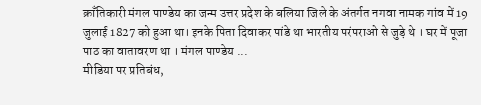क्राँतिकारी मंगल पाण्डेय का जन्म उत्तर प्रदेश के बलिया जिले के अंतर्गत नगवा नामक गांव में 19 जुलाई 1827 को हुआ था। इनके पिता दिवाकर पांडे था भारतीय परंपराओ से जुड़े थे । घर में पूजा पाठ का वातावरण था । मंगल पाण्डेय ...
मीडिया पर प्रतिबंध,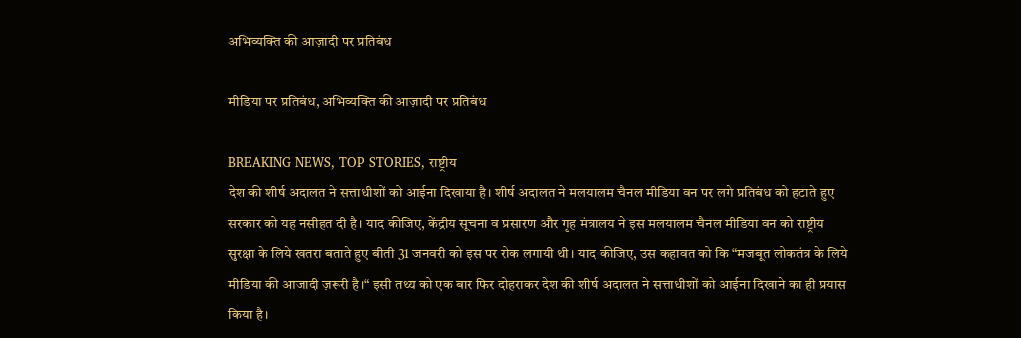अभिव्यक्ति की आज़ादी पर प्रतिबंध

मीडिया पर प्रतिबंध, अभिव्यक्ति की आज़ादी पर प्रतिबंध

BREAKING NEWS, TOP STORIES, राष्ट्रीय
देश की शीर्ष अदालत ने सत्ताधीशों को आईना दिखाया है। शीर्ष अदालत ने मलयालम चैनल मीडिया वन पर लगे प्रतिबंध को हटाते हुए सरकार को यह नसीहत दी है। याद कीजिए, केंद्रीय सूचना व प्रसारण और गृह मंत्रालय ने इस मलयालम चैनल मीडिया वन को राष्ट्रीय सुरक्षा के लिये खतरा बताते हुए बीती 31 जनवरी को इस पर रोक लगायी थी। याद कीजिए, उस कहावत को कि “मजबूत लोकतंत्र के लिये मीडिया की आजादी ज़रूरी है।“ इसी तथ्य को एक बार फिर दोहराकर देश की शीर्ष अदालत ने सत्ताधीशों को आईना दिखाने का ही प्रयास किया है।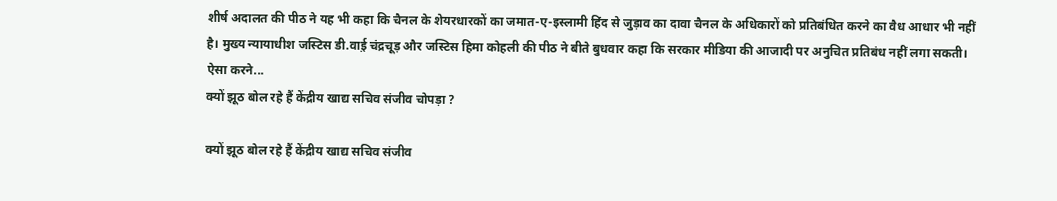शीर्ष अदालत की पीठ ने यह भी कहा कि चैनल के शेयरधारकों का जमात-ए-इस्लामी हिंद से जुड़ाव का दावा चैनल के अधिकारों को प्रतिबंधित करने का वैध आधार भी नहीं है। मुख्य न्यायाधीश जस्टिस डी.वाई़ चंद्रचूड़ और जस्टिस हिमा कोहली की पीठ ने बीते बुधवार कहा कि सरकार मीडिया की आजादी पर अनुचित प्रतिबंध नहीं लगा सकती। ऐसा करने...
क्यों झूठ बोल रहे हैं केंद्रीय खाद्य सचिव संजीव चोपड़ा ?

क्यों झूठ बोल रहे हैं केंद्रीय खाद्य सचिव संजीव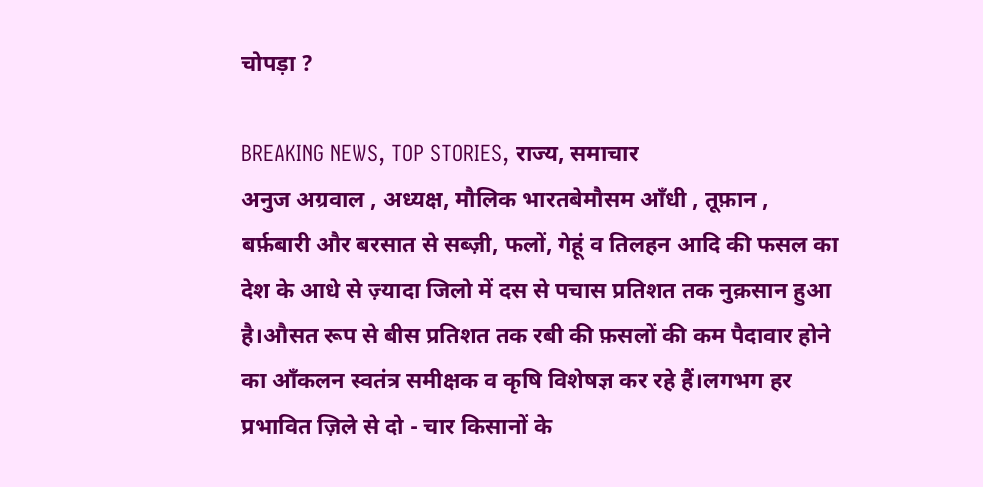चोपड़ा ?

BREAKING NEWS, TOP STORIES, राज्य, समाचार
अनुज अग्रवाल , अध्यक्ष, मौलिक भारतबेमौसम आँधी , तूफ़ान , बर्फ़बारी और बरसात से सब्ज़ी, फलों, गेहूं व तिलहन आदि की फसल का देश के आधे से ज़्यादा जिलो में दस से पचास प्रतिशत तक नुक़सान हुआ है।औसत रूप से बीस प्रतिशत तक रबी की फ़सलों की कम पैदावार होने का आँकलन स्वतंत्र समीक्षक व कृषि विशेषज्ञ कर रहे हैं।लगभग हर प्रभावित ज़िले से दो - चार किसानों के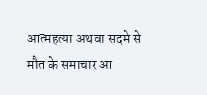आत्महत्या अथवा सदमे से मौत के समाचार आ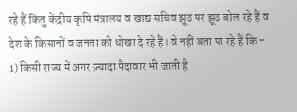रहे हैं किंतु केंद्रीय कृषि मंत्रालय व खाद्य सचिव झूठ पर झूठ बोल रहे हैं व देश के किसानों व जनता को धोखा दे रहे हैं। वे नहीं बता पा रहे हैं कि - 1) किसी राज्य में अगर ज़्यादा पैदावार भी जाती है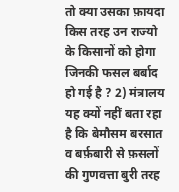तो क्या उसका फ़ायदा किस तरह उन राज्यो के किसानों को होगा जिनकी फसल बर्बाद हो गई है ? 2) मंत्रालय यह क्यों नहीं बता रहा है कि बेमौसम बरसात व बर्फ़बारी से फ़सलों की गुणवत्ता बुरी तरह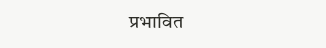प्रभावित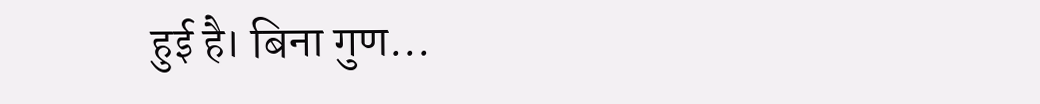हुई है। बिना गुण...